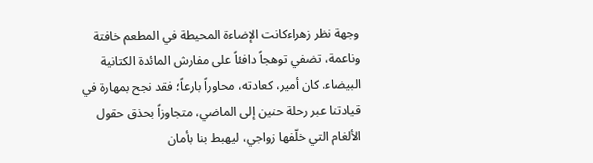وجهة نظر زهراءكانت الإضاءة المحيطة في المطعم خافتة وناعمة، تضفي توهجاً دافئاً على مفارش المائدة الكتانية البيضاء. كان أمير، كعادته، محاوراً بارعاً؛ فقد نجح بمهارة في قيادتنا عبر رحلة حنين إلى الماضي، متجاوزاً بحذق حقول الألغام التي خلّفها زواجي، ليهبط بنا بأمان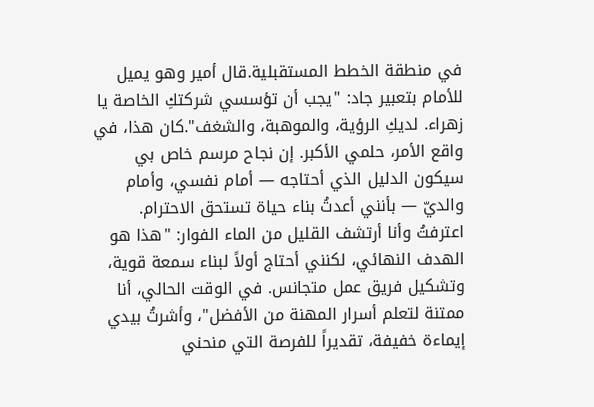في منطقة الخطط المستقبلية.قال أمير وهو يميل للأمام بتعبير جاد: "يجب أن تؤسسي شركتكِ الخاصة يا زهراء. لديكِ الرؤية، والموهبة، والشغف".كان هذا، في واقع الأمر، حلمي الأكبر. إن نجاح مرسم خاص بي سيكون الدليل الذي أحتاجه — أمام نفسي، وأمام والديّ — بأنني أعدتُ بناء حياة تستحق الاحترام. اعترفتُ وأنا أرتشف القليل من الماء الفوار: "هذا هو الهدف النهائي، لكنني أحتاج أولاً لبناء سمعة قوية، وتشكيل فريق عمل متجانس. في الوقت الحالي، أنا ممتنة لتعلم أسرار المهنة من الأفضل"، وأشرتُ بيدي إيماءة خفيفة، تقديراً للفرصة التي منحني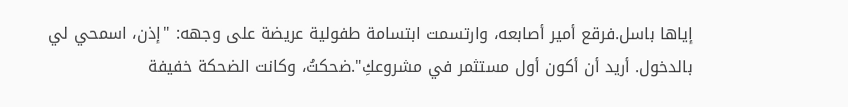إياها باسل.فرقع أمير أصابعه، وارتسمت ابتسامة طفولية عريضة على وجهه: "إذن، اسمحي لي بالدخول. أريد أن أكون أول مستثمر في مشروعكِ".ضحكتُ، وكانت الضحكة خفيفة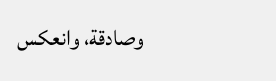وصادقة، وانعكس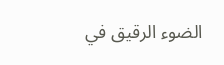الضوء الرقيق في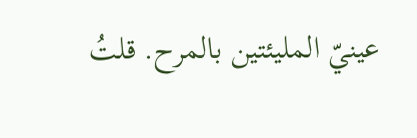عينيّ المليئتين بالمرح. قلتُ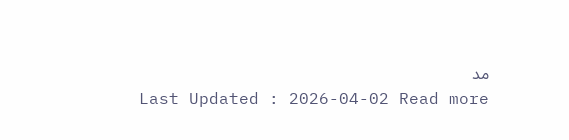مد
Last Updated : 2026-04-02 Read more